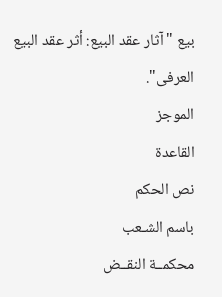بيع "آثار عقد البيع: أثر عقد البيع العرفى".
الموجز
القاعدة
نص الحكم
باسم الشـعب
محكمــة النقــض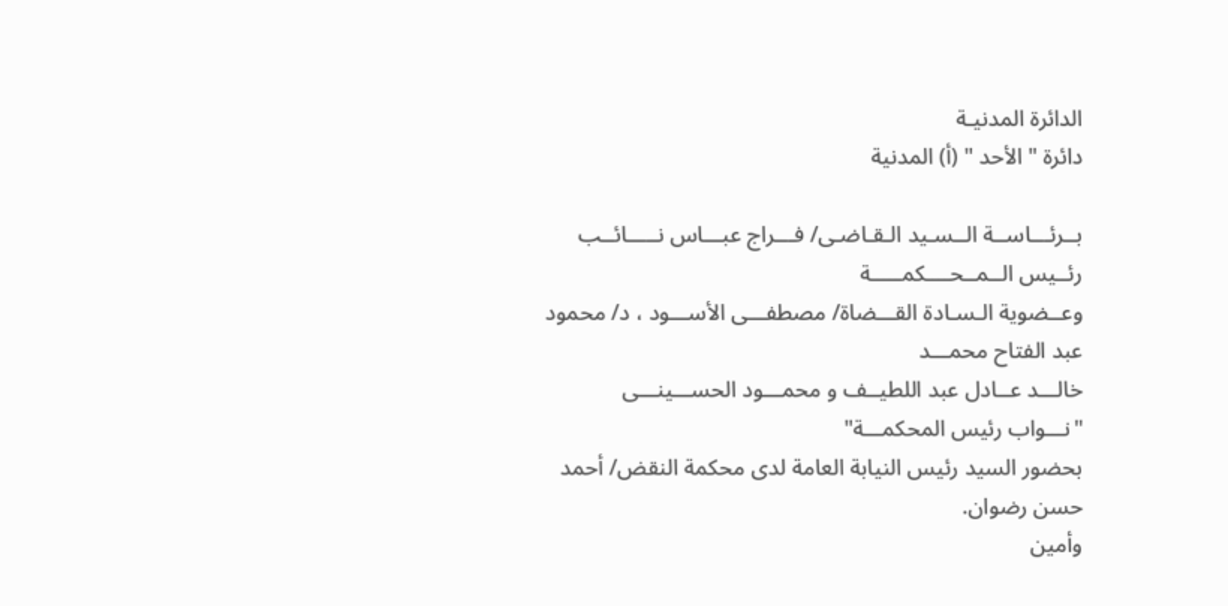الدائرة المدنيـة
دائرة " الأحد " (أ) المدنية

بــرئـــاســة الــسـيد الـقـاضـى/ فـــراج عبـــاس نـــــائــب رئــيس الــمــحــــكمـــــة
وعــضوية الـسـادة القـــضاة/ مصطفـــى الأســـود ، د/ محمود عبد الفتاح محمـــد
خالـــد عــادل عبد اللطيــف و محمـــود الحســـينـــى
"نـــواب رئيس المحكمـــة"
بحضور السيد رئيس النيابة العامة لدى محكمة النقض/ أحمد حسن رضوان.
وأمين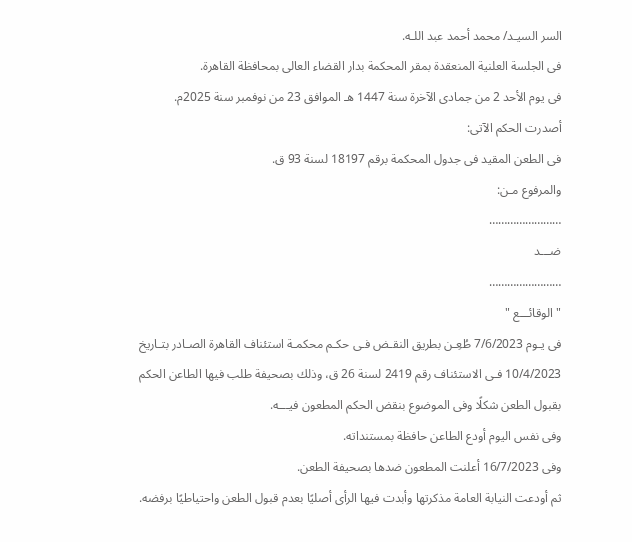السر السيـد/ محمد أحمد عبد اللـه.
فى الجلسة العلنية المنعقدة بمقر المحكمة بدار القضاء العالى بمحافظة القاهرة.
فى يوم الأحد 2 من جمادى الآخرة سنة 1447 هـ الموافق 23 من نوفمبر سنة 2025م.
أصدرت الحكم الآتى:
فى الطعن المقيد فى جدول المحكمة برقم 18197 لسنة 93 ق.
والمرفوع مـن:
……………………
ضـــد
……………………
" الوقائـــع "
فى يـوم 7/6/2023 طُعِـن بطريق النقـض فـى حكـم محكمـة استئناف القاهرة الصـادر بتـاريخ 10/4/2023 فـى الاستئناف رقم 2419 لسنة 26 ق، وذلك بصحيفة طلب فيها الطاعن الحكم بقبول الطعن شكلًا وفى الموضوع بنقض الحكم المطعون فيـــه.
وفى نفس اليوم أودع الطاعن حافظة بمستنداته.
وفى 16/7/2023 أعلنت المطعون ضدها بصحيفة الطعن.
ثم أودعت النيابة العامة مذكرتها وأبدت فيها الرأى أصليًا بعدم قبول الطعن واحتياطيًا برفضه.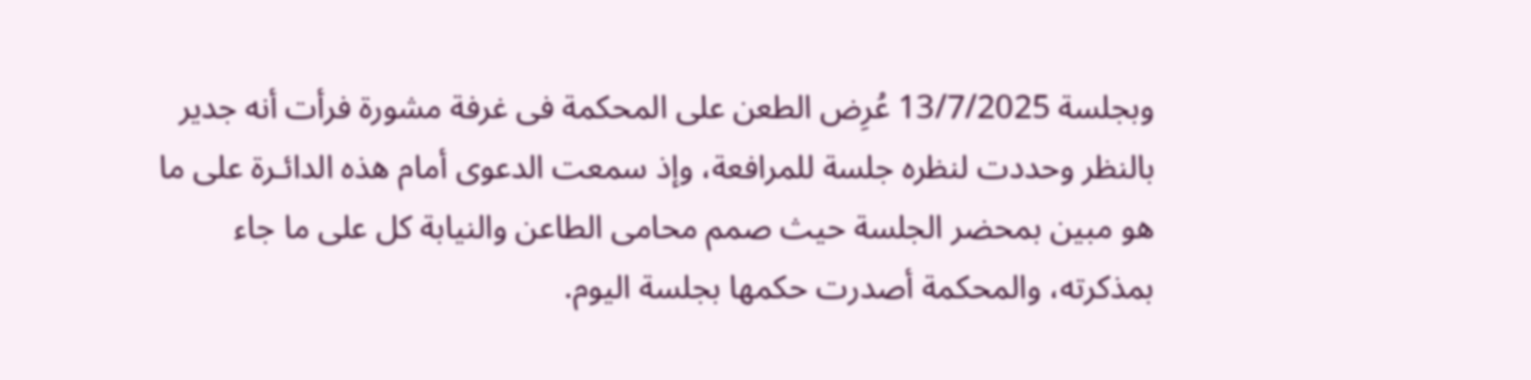وبجلسة 13/7/2025 عُرِض الطعن على المحكمة فى غرفة مشورة فرأت أنه جدير بالنظر وحددت لنظره جلسة للمرافعة، وإذ سمعت الدعوى أمام هذه الدائـرة على ما هو مبين بمحضر الجلسة حيث صمم محامى الطاعن والنيابة كل على ما جاء بمذكرته، والمحكمة أصدرت حكمها بجلسة اليوم.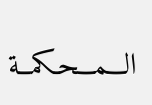الـــمـــحـكمــة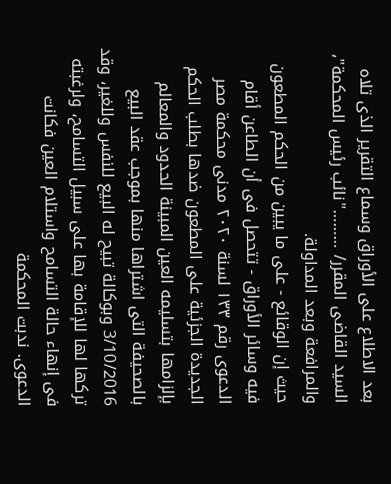بعد الاطلاع على الأوراق وسماع التقرير الذى تلاه السيد القاضى المقرر/ ………"نائب رئيس المحكمة"، والمرافعة وبعد المداولة.
حيث إن الوقائع - على ما يبين من الحكم المطعون فيه وسائر الأوراق - تتحصل فى أن الطاعن أقام الدعوى رقم ۱۳۳ لسنة ۲۰۲۰ مدنى محكمة مصر الجديدة الجزئية على المطعون ضدها بطلب الحكم بإلزامها بتسليمه العين المبينة الحدود والمعالم بالصحيفة التى اشتراها منها بموجب عقد البيع 3/10/2016 وبوكالة تبيح له البيع للنفس وللغير، وقد تركها لها للإقامة بها على سبيل التسامح، ولرغبته فى إنهاء حالة التسامح واستلام العين فكانت الدعوى. ندبت المحكمة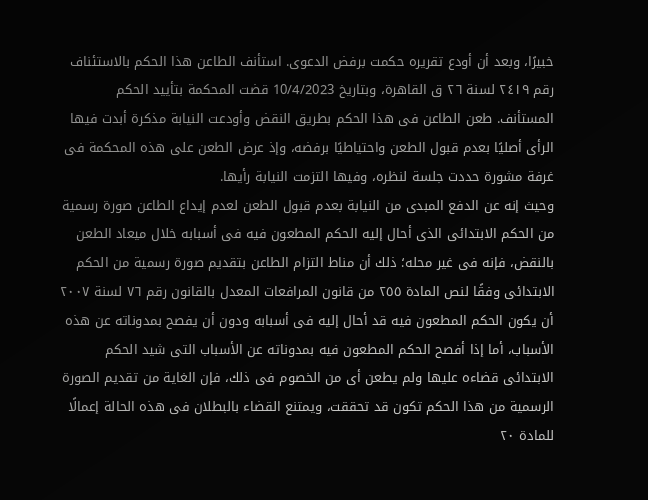خبيرًا، وبعد أن أودع تقريره حكمت برفض الدعوى. استأنف الطاعن هذا الحكم بالاستئناف رقم ٢٤١٩ لسنة ٢٦ ق القاهرة، وبتاريخ 10/4/2023 قضت المحكمة بتأييد الحكم المستأنف. طعن الطاعن فى هذا الحكم بطريق النقض وأودعت النيابة مذكرة أبدت فيها الرأى أصليًا بعدم قبول الطعن واحتياطيًا برفضه، وإذ عرض الطعن على هذه المحكمة فى غرفة مشورة حددت جلسة لنظره، وفيها التزمت النيابة رأيها.
وحيث إنه عن الدفع المبدى من النيابة بعدم قبول الطعن لعدم إيداع الطاعن صورة رسمية من الحكم الابتدائى الذى أحال إليه الحكم المطعون فيه فى أسبابه خلال ميعاد الطعن بالنقض، فإنه فى غير محله؛ ذلك أن مناط التزام الطاعن بتقديم صورة رسمية من الحكم الابتدائى وفقًا لنص المادة ٢٥٥ من قانون المرافعات المعدل بالقانون رقم ٧٦ لسنة ۲۰۰۷ أن يكون الحكم المطعون فيه قد أحال إليه فى أسبابه ودون أن يفصح بمدوناته عن هذه الأسباب، أما إذا أفصح الحكم المطعون فيه بمدوناته عن الأسباب التى شيد الحكم الابتدائى قضاءه عليها ولم يطعن أى من الخصوم فى ذلك، فإن الغاية من تقديم الصورة الرسمية من هذا الحكم تكون قد تحققت، ويمتنع القضاء بالبطلان فى هذه الحالة إعمالًا للمادة ۲۰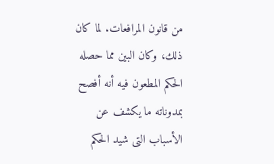من قانون المرافعات. لما كان ذلك، وكان البين مما حصله الحكم المطعون فيه أنه أفصح بمدوناته ما يكشف عن الأسباب التى شيد الحكم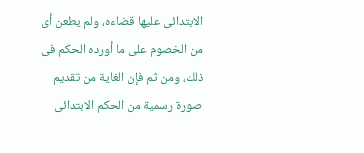الابتدائى عليها قضاءه، ولم يطعن أى من الخصوم على ما أورده الحكم فى ذلك، ومن ثم فإن الغاية من تقديم صورة رسمية من الحكم الابتدائى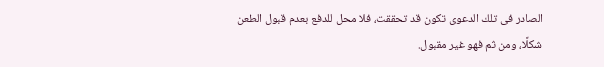الصادر فى تلك الدعوى تكون قد تحققت، فلا محل للدفع بعدم قبول الطعن شكلًا، ومن ثم فهو غير مقبول.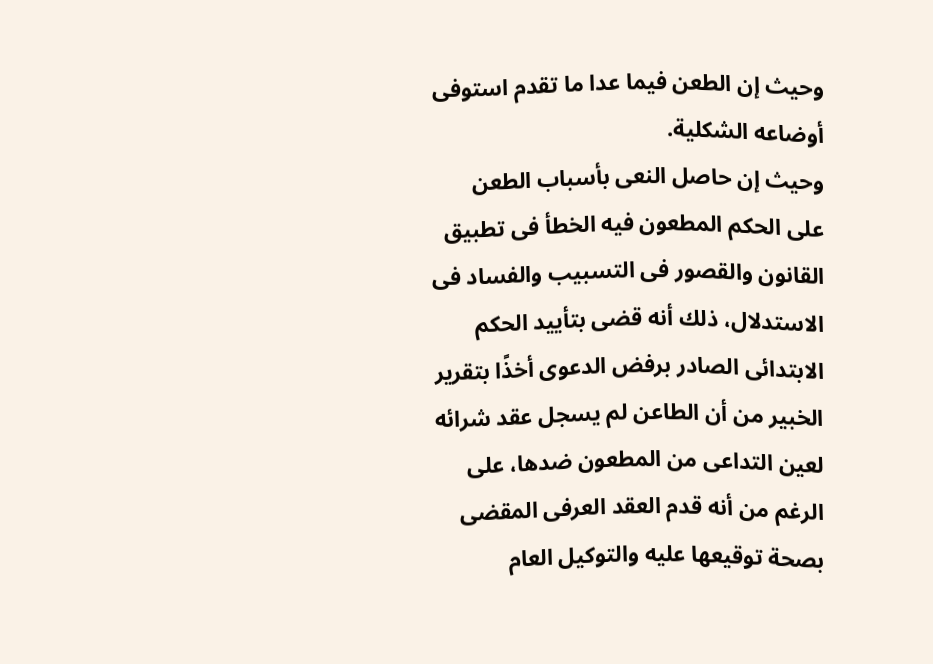وحيث إن الطعن فيما عدا ما تقدم استوفى أوضاعه الشكلية.
وحيث إن حاصل النعى بأسباب الطعن على الحكم المطعون فيه الخطأ فى تطبيق القانون والقصور فى التسبيب والفساد فى الاستدلال، ذلك أنه قضى بتأييد الحكم الابتدائى الصادر برفض الدعوى أخذًا بتقرير الخبير من أن الطاعن لم يسجل عقد شرائه لعين التداعى من المطعون ضدها، على الرغم من أنه قدم العقد العرفى المقضى بصحة توقيعها عليه والتوكيل العام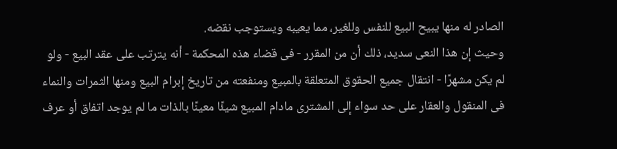الصادر له منها يبيح البيع للنفس وللغير، مما يعيبه ويستوجب نقضه.
وحيث إن هذا النعى سديد، ذلك أن من المقرر - فى قضاء هذه المحكمة - أنه يترتب على عقد البيع - ولو لم يكن مشهرًا - انتقال جميع الحقوق المتعلقة بالمبيع ومنفعته من تاريخ إبرام البيع ومنها الثمرات والنماء فى المنقول والعقار على حد سواء إلى المشترى مادام المبيع شيئًا معينًا بالذات ما لم يوجد اتفاق أو عرف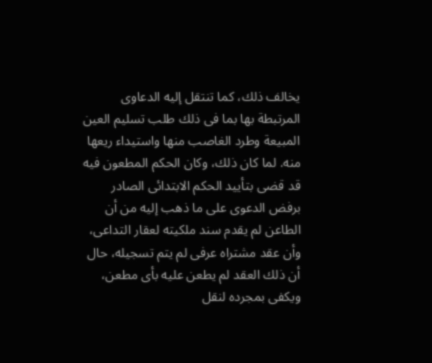يخالف ذلك، كما تنتقل إليه الدعاوى المرتبطة بها بما فى ذلك طلب تسليم العين المبيعة وطرد الغاصب منها واستيداء ريعها منه. لما كان ذلك، وكان الحكم المطعون فيه قد قضى بتأييد الحكم الابتدائى الصادر برفض الدعوى على ما ذهب إليه من أن الطاعن لم يقدم سند ملكيته لعقار التداعى، وأن عقد مشتراه عرفى لم يتم تسجيله، حال أن ذلك العقد لم يطعن عليه بأى مطعن، ويكفى بمجرده لنقل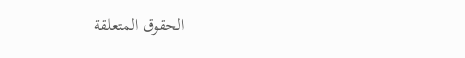الحقوق المتعلقة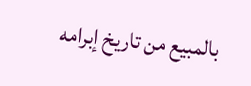بالمبيع من تاريخ إبرامه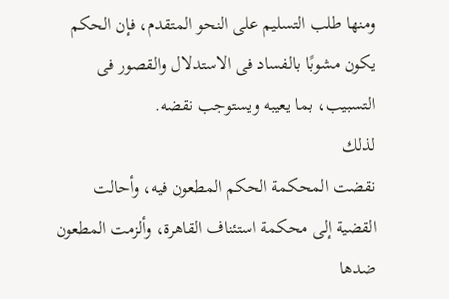ومنها طلب التسليم على النحو المتقدم، فإن الحكم يكون مشوبًا بالفساد فى الاستدلال والقصور فى التسبيب، بما يعيبه ويستوجب نقضه.
لذلك
نقضت المحكمة الحكم المطعون فيه، وأحالت القضية إلى محكمة استئناف القاهرة، وألزمت المطعون ضدها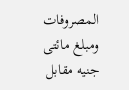المصروفات ومبلغ مائتى جنيه مقابل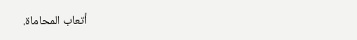أتعاب المحاماة.